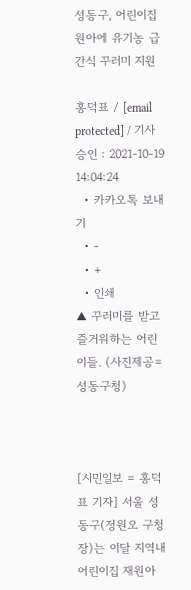성동구, 어린이집 원아에 유기농 급간식 꾸러미 지원

홍덕표 / [email protected] / 기사승인 : 2021-10-19 14:04:24
  • 카카오톡 보내기
  • -
  • +
  • 인쇄
▲ 꾸러미를 받고 즐거워하는 어린이들. (사진제공=성동구청)



[시민일보 = 홍덕표 기자] 서울 성동구(정원오 구청장)는 이달 지역내 어린이집 재원아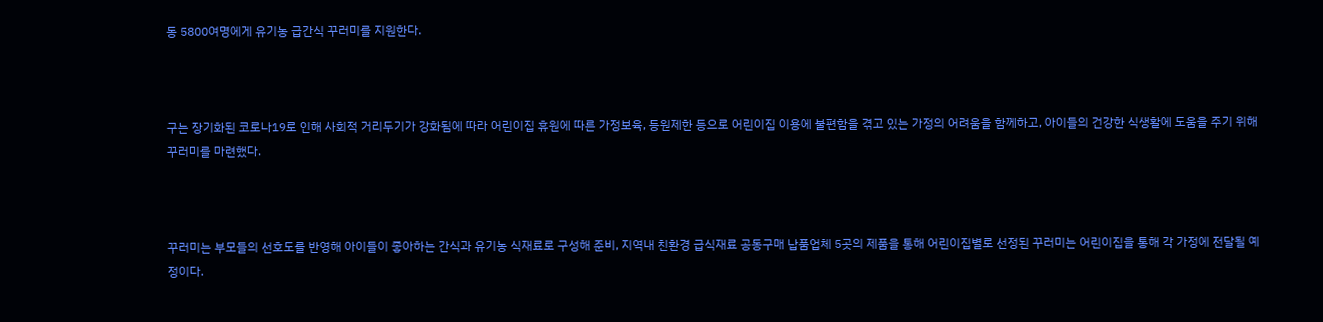동 5800여명에게 유기농 급간식 꾸러미를 지원한다.



구는 장기화된 코로나19로 인해 사회적 거리두기가 강화됨에 따라 어린이집 휴원에 따른 가정보육, 등원제한 등으로 어린이집 이용에 불편함을 겪고 있는 가정의 어려움을 함께하고, 아이들의 건강한 식생활에 도움을 주기 위해 꾸러미를 마련했다.



꾸러미는 부모들의 선호도를 반영해 아이들이 좋아하는 간식과 유기농 식재료로 구성해 준비, 지역내 친환경 급식재료 공동구매 납품업체 5곳의 제품을 통해 어린이집별로 선정된 꾸러미는 어린이집을 통해 각 가정에 전달될 예정이다.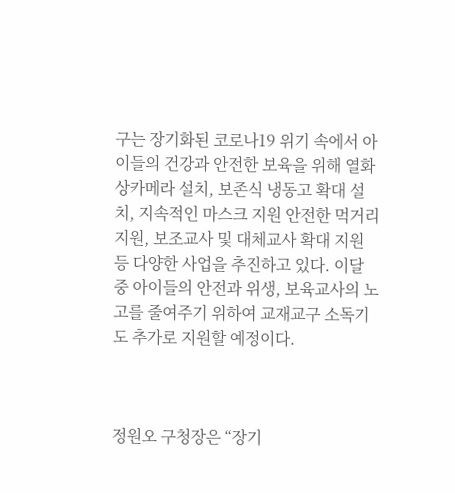구는 장기화된 코로나19 위기 속에서 아이들의 건강과 안전한 보육을 위해 열화상카메라 설치, 보존식 냉동고 확대 설치, 지속적인 마스크 지원 안전한 먹거리 지원, 보조교사 및 대체교사 확대 지원 등 다양한 사업을 추진하고 있다. 이달 중 아이들의 안전과 위생, 보육교사의 노고를 줄여주기 위하여 교재교구 소독기도 추가로 지원할 예정이다.



정원오 구청장은 “장기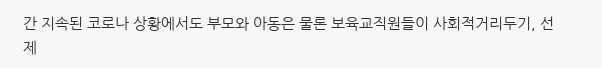간 지속된 코로나 상황에서도 부모와 아동은 물론 보육교직원들이 사회적거리두기, 선제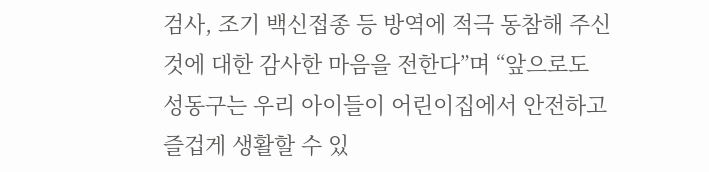검사, 조기 백신접종 등 방역에 적극 동참해 주신 것에 대한 감사한 마음을 전한다”며 “앞으로도 성동구는 우리 아이들이 어린이집에서 안전하고 즐겁게 생활할 수 있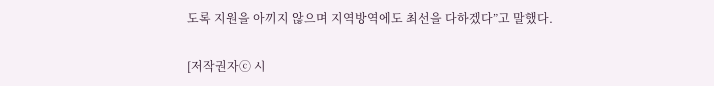도록 지원을 아끼지 않으며 지역방역에도 최선을 다하겠다”고 말했다.

[저작권자ⓒ 시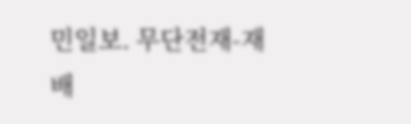민일보. 무단전재-재배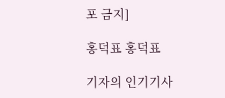포 금지]

홍덕표 홍덕표

기자의 인기기사